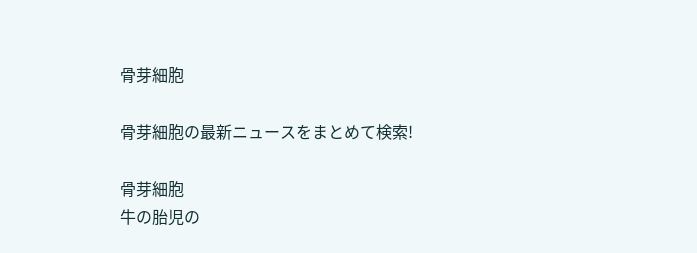骨芽細胞

骨芽細胞の最新ニュースをまとめて検索!

骨芽細胞
牛の胎児の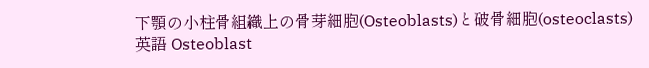下顎の小柱骨組織上の骨芽細胞(Osteoblasts)と破骨細胞(osteoclasts)
英語 Osteoblast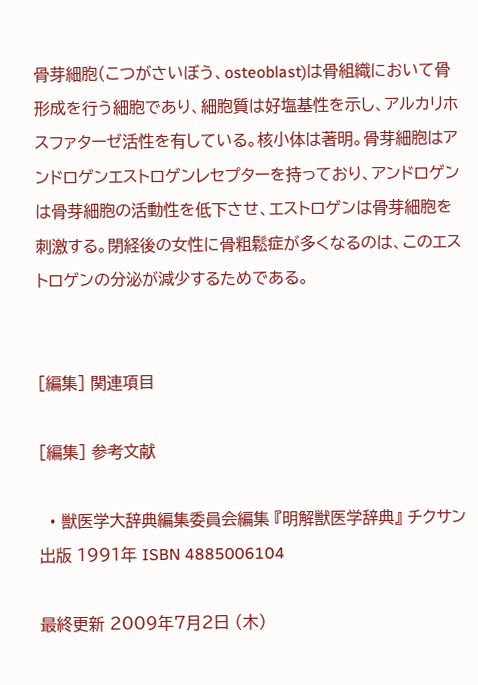骨芽細胞(こつがさいぼう、osteoblast)は骨組織において骨形成を行う細胞であり、細胞質は好塩基性を示し、アルカリホスファターゼ活性を有している。核小体は著明。骨芽細胞はアンドロゲンエストロゲンレセプターを持っており、アンドロゲンは骨芽細胞の活動性を低下させ、エストロゲンは骨芽細胞を刺激する。閉経後の女性に骨粗鬆症が多くなるのは、このエストロゲンの分泌が減少するためである。


[編集] 関連項目

[編集] 参考文献

  • 獣医学大辞典編集委員会編集 『明解獣医学辞典』 チクサン出版 1991年 ISBN 4885006104

最終更新 2009年7月2日 (木)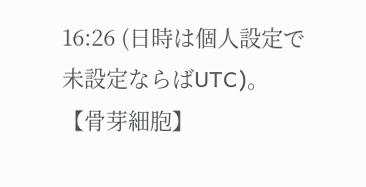16:26 (日時は個人設定で未設定ならばUTC)。
【骨芽細胞】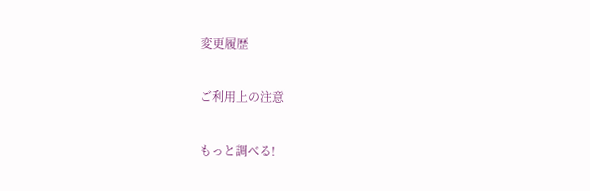変更履歴

ご利用上の注意

もっと調べる!